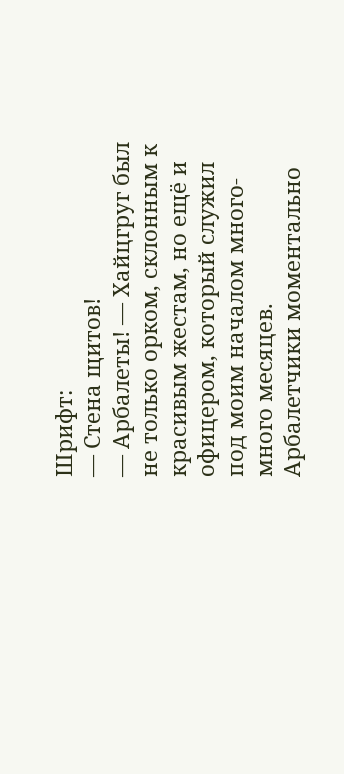Шрифт:
— Стена щитов!
— Арбалеты! — Хайцгруг был не только орком, склонным к красивым жестам, но ещё и офицером, который служил под моим началом много-много месяцев.
Арбалетчики моментально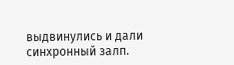выдвинулись и дали синхронный залп.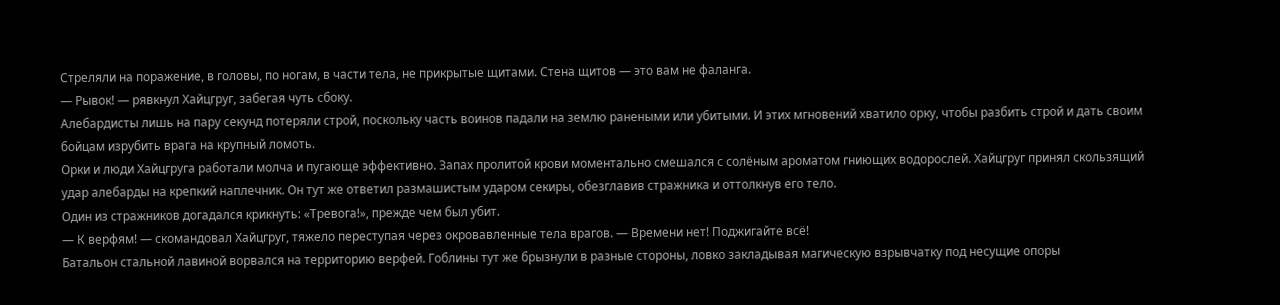Стреляли на поражение, в головы, по ногам, в части тела, не прикрытые щитами. Стена щитов — это вам не фаланга.
— Рывок! — рявкнул Хайцгруг, забегая чуть сбоку.
Алебардисты лишь на пару секунд потеряли строй, поскольку часть воинов падали на землю ранеными или убитыми. И этих мгновений хватило орку, чтобы разбить строй и дать своим бойцам изрубить врага на крупный ломоть.
Орки и люди Хайцгруга работали молча и пугающе эффективно. Запах пролитой крови моментально смешался с солёным ароматом гниющих водорослей. Хайцгруг принял скользящий удар алебарды на крепкий наплечник. Он тут же ответил размашистым ударом секиры, обезглавив стражника и оттолкнув его тело.
Один из стражников догадался крикнуть: «Тревога!», прежде чем был убит.
— К верфям! — скомандовал Хайцгруг, тяжело переступая через окровавленные тела врагов. — Времени нет! Поджигайте всё!
Батальон стальной лавиной ворвался на территорию верфей. Гоблины тут же брызнули в разные стороны, ловко закладывая магическую взрывчатку под несущие опоры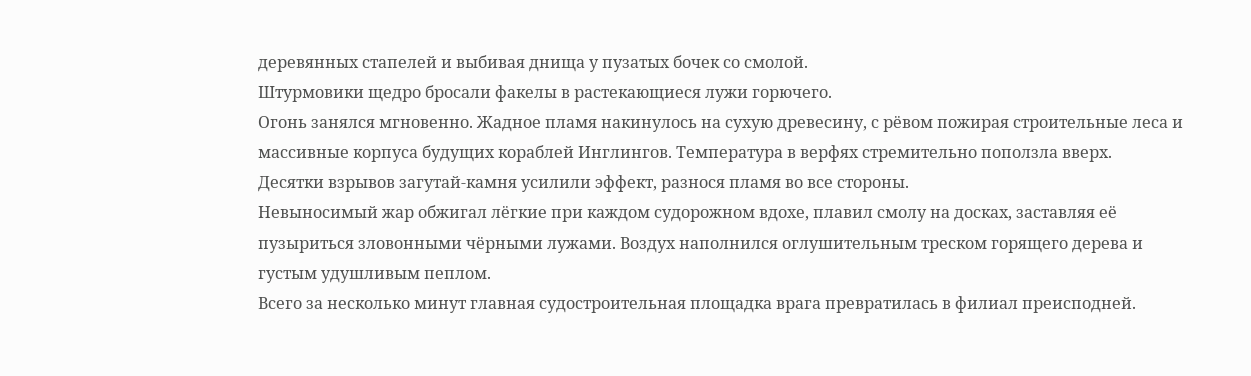деревянных стапелей и выбивая днища у пузатых бочек со смолой.
Штурмовики щедро бросали факелы в растекающиеся лужи горючего.
Огонь занялся мгновенно. Жадное пламя накинулось на сухую древесину, с рёвом пожирая строительные леса и массивные корпуса будущих кораблей Инглингов. Температура в верфях стремительно поползла вверх.
Десятки взрывов загутай-камня усилили эффект, разнося пламя во все стороны.
Невыносимый жар обжигал лёгкие при каждом судорожном вдохе, плавил смолу на досках, заставляя её пузыриться зловонными чёрными лужами. Воздух наполнился оглушительным треском горящего дерева и густым удушливым пеплом.
Всего за несколько минут главная судостроительная площадка врага превратилась в филиал преисподней.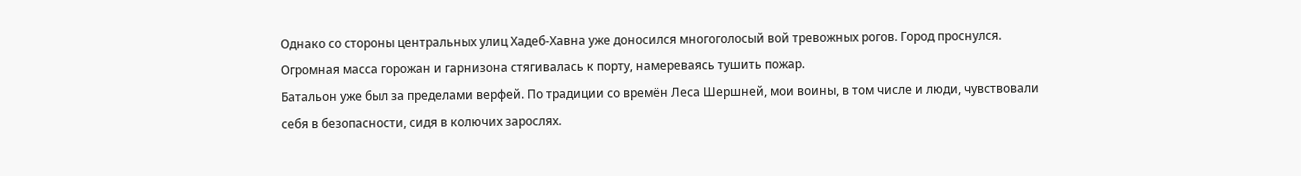Однако со стороны центральных улиц Хадеб-Хавна уже доносился многоголосый вой тревожных рогов. Город проснулся.
Огромная масса горожан и гарнизона стягивалась к порту, намереваясь тушить пожар.
Батальон уже был за пределами верфей. По традиции со времён Леса Шершней, мои воины, в том числе и люди, чувствовали себя в безопасности, сидя в колючих зарослях.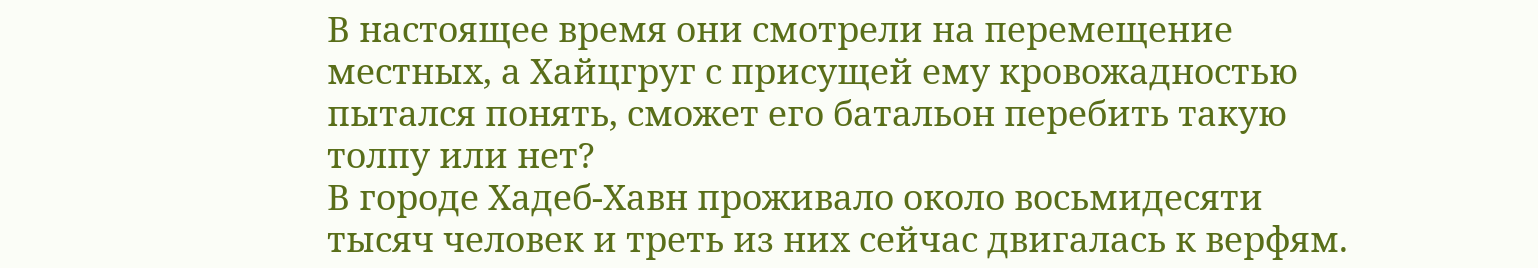В настоящее время они смотрели на перемещение местных, а Хайцгруг с присущей ему кровожадностью пытался понять, сможет его батальон перебить такую толпу или нет?
В городе Хадеб-Хавн проживало около восьмидесяти тысяч человек и треть из них сейчас двигалась к верфям.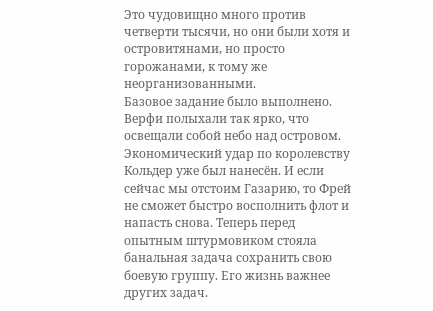Это чудовищно много против четверти тысячи, но они были хотя и островитянами, но просто горожанами, к тому же неорганизованными.
Базовое задание было выполнено. Верфи полыхали так ярко, что освещали собой небо над островом. Экономический удар по королевству Кольдер уже был нанесён. И если сейчас мы отстоим Газарию, то Фрей не сможет быстро восполнить флот и напасть снова. Теперь перед опытным штурмовиком стояла банальная задача сохранить свою боевую группу. Его жизнь важнее других задач.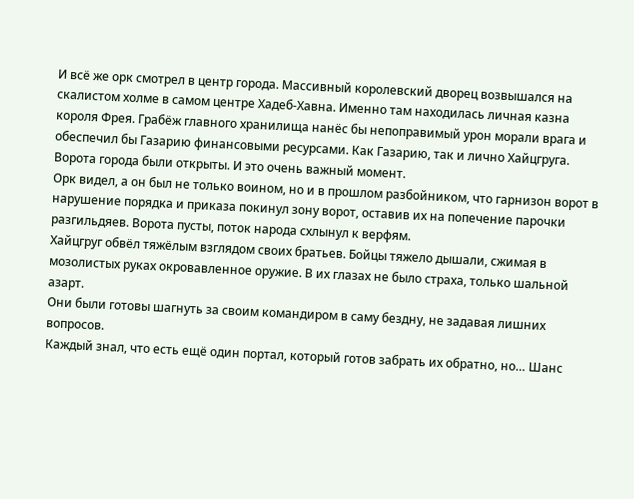И всё же орк смотрел в центр города. Массивный королевский дворец возвышался на скалистом холме в самом центре Хадеб-Хавна. Именно там находилась личная казна короля Фрея. Грабёж главного хранилища нанёс бы непоправимый урон морали врага и обеспечил бы Газарию финансовыми ресурсами. Как Газарию, так и лично Хайцгруга.
Ворота города были открыты. И это очень важный момент.
Орк видел, а он был не только воином, но и в прошлом разбойником, что гарнизон ворот в нарушение порядка и приказа покинул зону ворот, оставив их на попечение парочки разгильдяев. Ворота пусты, поток народа схлынул к верфям.
Хайцгруг обвёл тяжёлым взглядом своих братьев. Бойцы тяжело дышали, сжимая в мозолистых руках окровавленное оружие. В их глазах не было страха, только шальной азарт.
Они были готовы шагнуть за своим командиром в саму бездну, не задавая лишних вопросов.
Каждый знал, что есть ещё один портал, который готов забрать их обратно, но… Шанс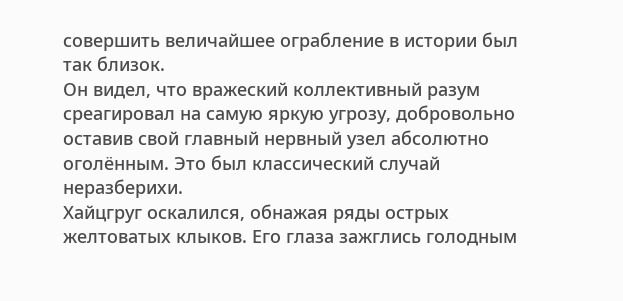совершить величайшее ограбление в истории был так близок.
Он видел, что вражеский коллективный разум среагировал на самую яркую угрозу, добровольно оставив свой главный нервный узел абсолютно оголённым. Это был классический случай неразберихи.
Хайцгруг оскалился, обнажая ряды острых желтоватых клыков. Его глаза зажглись голодным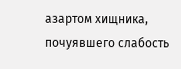азартом хищника, почуявшего слабость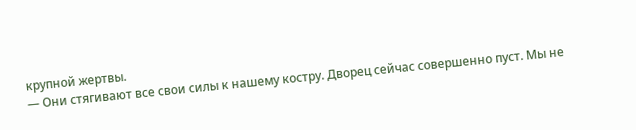крупной жертвы.
— Они стягивают все свои силы к нашему костру. Дворец сейчас совершенно пуст. Мы не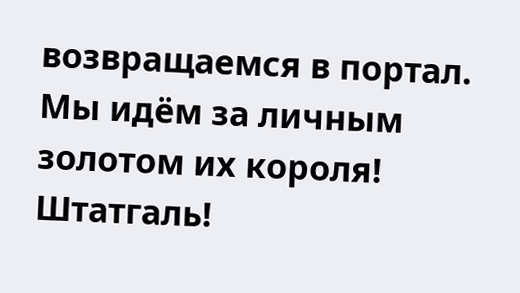возвращаемся в портал. Мы идём за личным золотом их короля! Штатгаль!